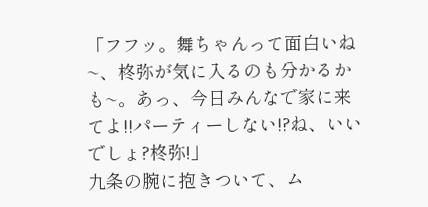「フフッ。舞ちゃんって面白いね~、柊弥が気に入るのも分かるかも~。あっ、今日みんなで家に来てよ!!パーティーしない!?ね、いいでしょ?柊弥!」
九条の腕に抱きついて、ム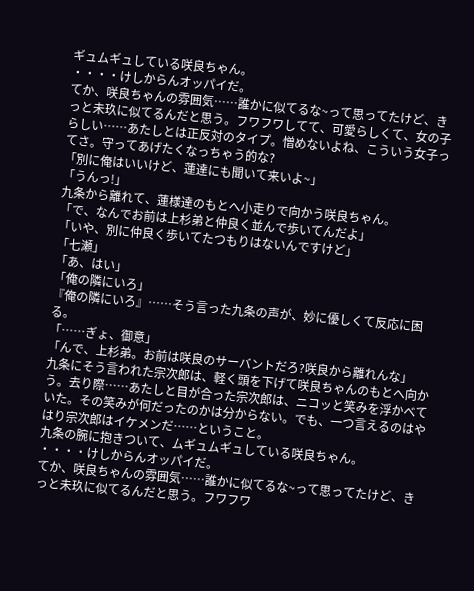ギュムギュしている咲良ちゃん。
・・・・けしからんオッパイだ。
てか、咲良ちゃんの雰囲気……誰かに似てるな~って思ってたけど、きっと未玖に似てるんだと思う。フワフワしてて、可愛らしくて、女の子らしい……あたしとは正反対のタイプ。憎めないよね、こういう女子ってさ。守ってあげたくなっちゃう的な?
「別に俺はいいけど、蓮達にも聞いて来いよ~」
「うんっ!」
九条から離れて、蓮様達のもとへ小走りで向かう咲良ちゃん。
「で、なんでお前は上杉弟と仲良く並んで歩いてんだよ」
「いや、別に仲良く歩いてたつもりはないんですけど」
「七瀬」
「あ、はい」
「俺の隣にいろ」
『俺の隣にいろ』……そう言った九条の声が、妙に優しくて反応に困る。
「……ぎょ、御意」
「んで、上杉弟。お前は咲良のサーバントだろ?咲良から離れんな」
九条にそう言われた宗次郎は、軽く頭を下げて咲良ちゃんのもとへ向かう。去り際……あたしと目が合った宗次郎は、ニコッと笑みを浮かべていた。その笑みが何だったのかは分からない。でも、一つ言えるのはやはり宗次郎はイケメンだ……ということ。
九条の腕に抱きついて、ムギュムギュしている咲良ちゃん。
・・・・けしからんオッパイだ。
てか、咲良ちゃんの雰囲気……誰かに似てるな~って思ってたけど、きっと未玖に似てるんだと思う。フワフワ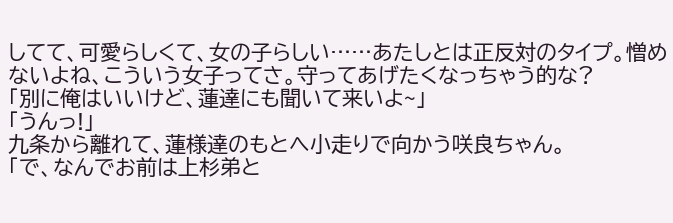してて、可愛らしくて、女の子らしい……あたしとは正反対のタイプ。憎めないよね、こういう女子ってさ。守ってあげたくなっちゃう的な?
「別に俺はいいけど、蓮達にも聞いて来いよ~」
「うんっ!」
九条から離れて、蓮様達のもとへ小走りで向かう咲良ちゃん。
「で、なんでお前は上杉弟と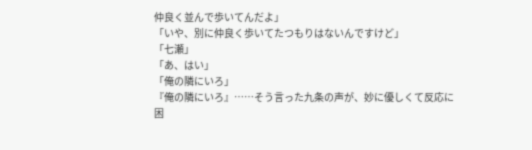仲良く並んで歩いてんだよ」
「いや、別に仲良く歩いてたつもりはないんですけど」
「七瀬」
「あ、はい」
「俺の隣にいろ」
『俺の隣にいろ』……そう言った九条の声が、妙に優しくて反応に困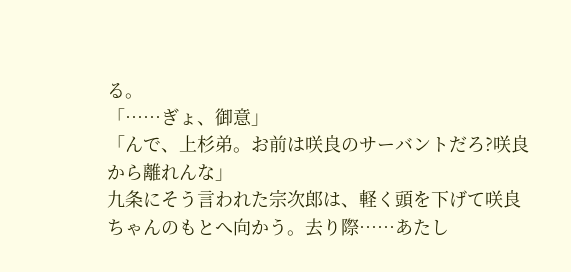る。
「……ぎょ、御意」
「んで、上杉弟。お前は咲良のサーバントだろ?咲良から離れんな」
九条にそう言われた宗次郎は、軽く頭を下げて咲良ちゃんのもとへ向かう。去り際……あたし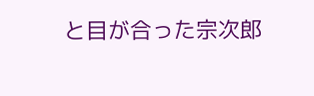と目が合った宗次郎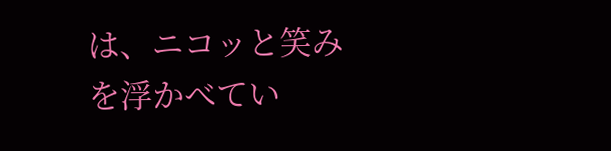は、ニコッと笑みを浮かべてい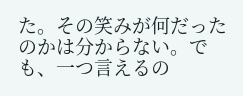た。その笑みが何だったのかは分からない。でも、一つ言えるの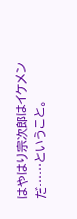はやはり宗次郎はイケメンだ……ということ。